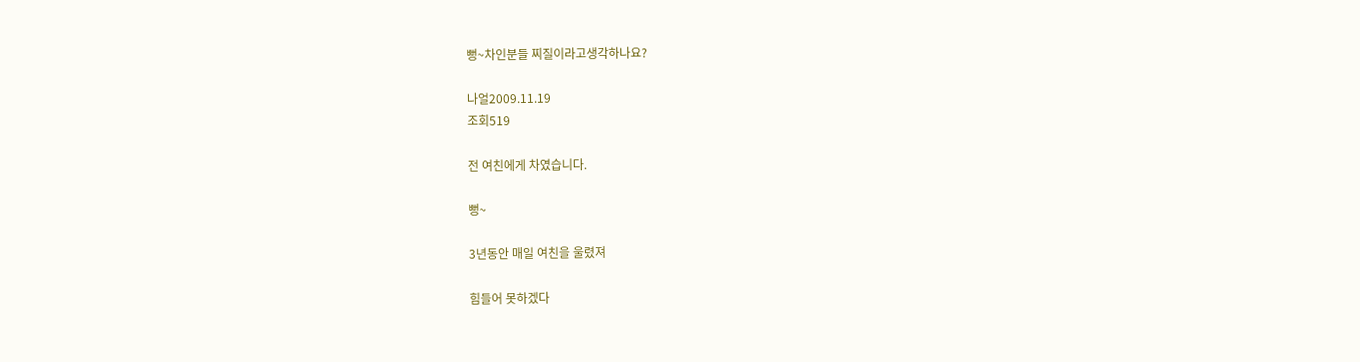뻥~차인분들 찌질이라고생각하나요?

나얼2009.11.19
조회519

전 여친에게 차였습니다.

뻥~

3년동안 매일 여친을 울렸져

힘들어 못하겠다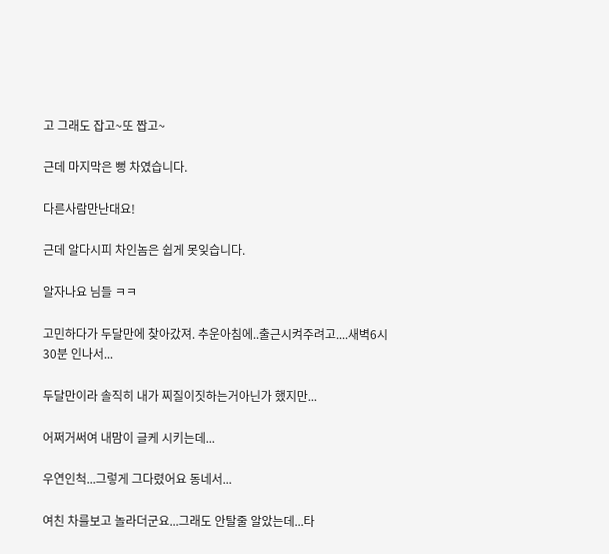고 그래도 잡고~또 짭고~

근데 마지막은 뻥 차였습니다.

다른사람만난대요!

근데 알다시피 차인놈은 쉽게 못잊습니다.

알자나요 님들 ㅋㅋ

고민하다가 두달만에 찾아갔져. 추운아침에..출근시켜주려고....새벽6시30분 인나서...

두달만이라 솔직히 내가 찌질이짓하는거아닌가 했지만...

어쩌거써여 내맘이 글케 시키는데...

우연인척...그렇게 그다렸어요 동네서...

여친 차를보고 놀라더군요...그래도 안탈줄 알았는데...타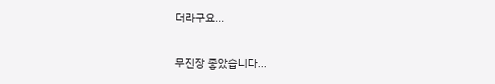더라구요...

무진장 좋았습니다...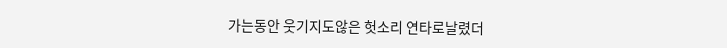가는동안 웃기지도않은 헛소리 연타로날렸더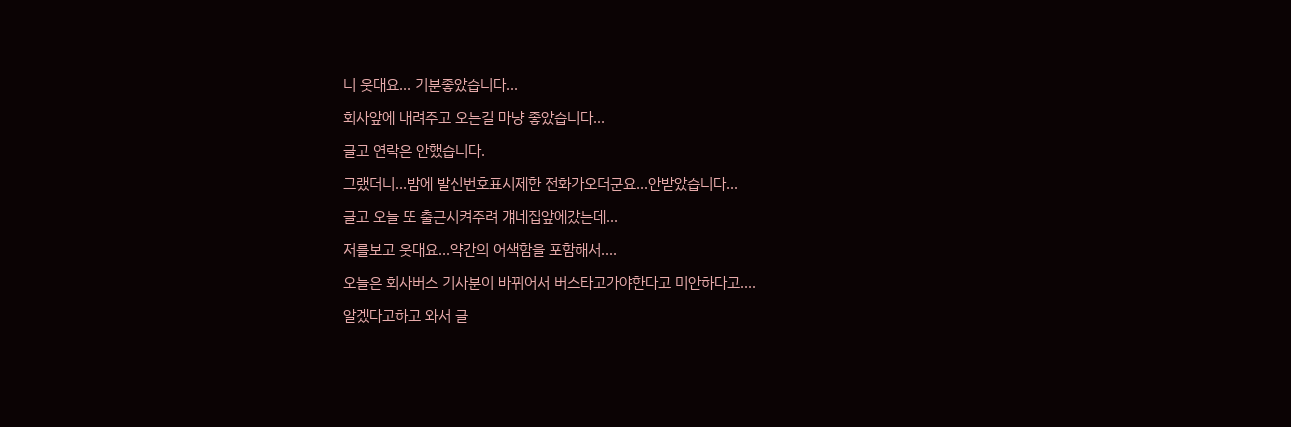니 웃대요... 기분좋았습니다...

회사앞에 내려주고 오는길 마냥 좋았습니다...

글고 연락은 안했습니다.

그랬더니...밤에 발신번호표시제한 전화가오더군요...안받았습니다...

글고 오늘 또 출근시켜주려 걔네집앞에갔는데...

저를보고 웃대요...약간의 어색함을 포함해서....

오늘은 회사버스 기사분이 바뀌어서 버스타고가야한다고 미안하다고....

알겠다고하고 와서 글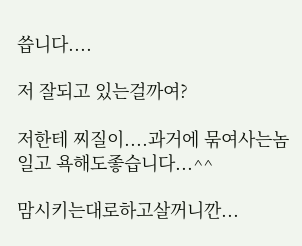씁니다....

저 잘되고 있는걸까여?

저한테 찌질이....과거에 묶여사는놈일고 욕해도좋습니다...^^

맘시키는대로하고살꺼니깐...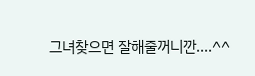그녀찾으면 잘해줄꺼니깐....^^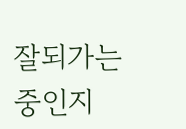잘되가는중인지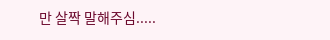만 살짝 말해주심.....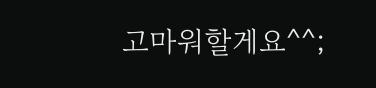고마워할게요^^;